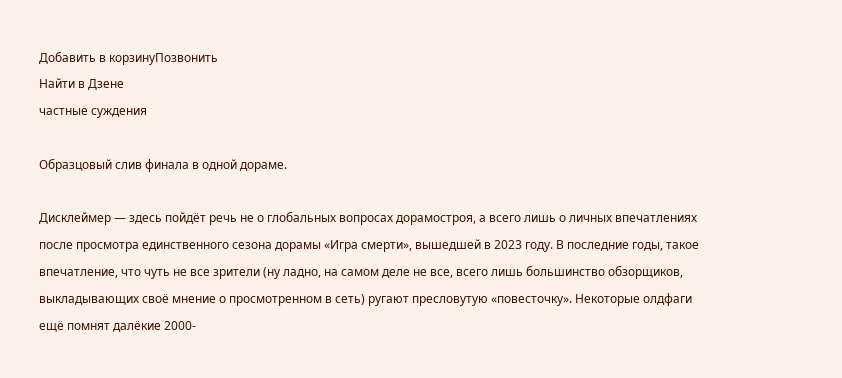Добавить в корзинуПозвонить
Найти в Дзене
частные суждения

Образцовый слив финала в одной дораме.

Дисклеймер — здесь пойдёт речь не о глобальных вопросах дорамостроя, а всего лишь о личных впечатлениях после просмотра единственного сезона дорамы «Игра смерти», вышедшей в 2023 году. В последние годы, такое впечатление, что чуть не все зрители (ну ладно, на самом деле не все, всего лишь большинство обзорщиков, выкладывающих своё мнение о просмотренном в сеть) ругают пресловутую «повесточку». Некоторые олдфаги ещё помнят далёкие 2000-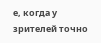е, когда у зрителей точно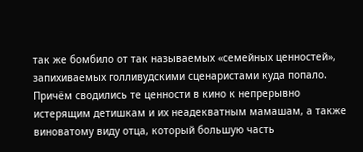так же бомбило от так называемых «семейных ценностей», запихиваемых голливудскими сценаристами куда попало. Причём сводились те ценности в кино к непрерывно истерящим детишкам и их неадекватным мамашам, а также виноватому виду отца, который большую часть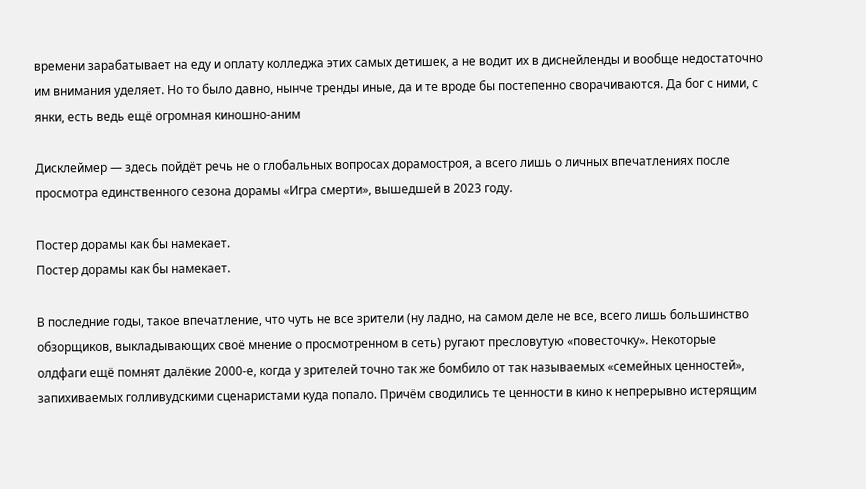времени зарабатывает на еду и оплату колледжа этих самых детишек, а не водит их в диснейленды и вообще недостаточно им внимания уделяет. Но то было давно, нынче тренды иные, да и те вроде бы постепенно сворачиваются. Да бог с ними, с янки, есть ведь ещё огромная киношно-аним

Дисклеймер — здесь пойдёт речь не о глобальных вопросах дорамостроя, а всего лишь о личных впечатлениях после просмотра единственного сезона дорамы «Игра смерти», вышедшей в 2023 году.

Постер дорамы как бы намекает.
Постер дорамы как бы намекает.

В последние годы, такое впечатление, что чуть не все зрители (ну ладно, на самом деле не все, всего лишь большинство обзорщиков, выкладывающих своё мнение о просмотренном в сеть) ругают пресловутую «повесточку». Некоторые олдфаги ещё помнят далёкие 2000-е, когда у зрителей точно так же бомбило от так называемых «семейных ценностей», запихиваемых голливудскими сценаристами куда попало. Причём сводились те ценности в кино к непрерывно истерящим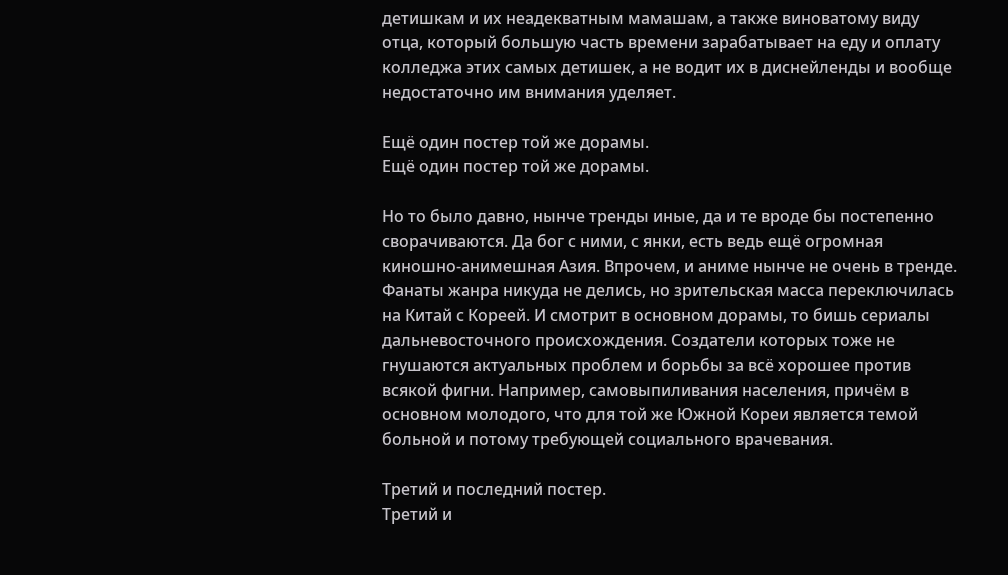детишкам и их неадекватным мамашам, а также виноватому виду отца, который большую часть времени зарабатывает на еду и оплату колледжа этих самых детишек, а не водит их в диснейленды и вообще недостаточно им внимания уделяет.

Ещё один постер той же дорамы.
Ещё один постер той же дорамы.

Но то было давно, нынче тренды иные, да и те вроде бы постепенно сворачиваются. Да бог с ними, с янки, есть ведь ещё огромная киношно-анимешная Азия. Впрочем, и аниме нынче не очень в тренде. Фанаты жанра никуда не делись, но зрительская масса переключилась на Китай с Кореей. И смотрит в основном дорамы, то бишь сериалы дальневосточного происхождения. Создатели которых тоже не гнушаются актуальных проблем и борьбы за всё хорошее против всякой фигни. Например, самовыпиливания населения, причём в основном молодого, что для той же Южной Кореи является темой больной и потому требующей социального врачевания.

Третий и последний постер.
Третий и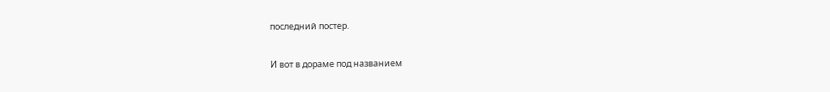последний постер.

И вот в дораме под названием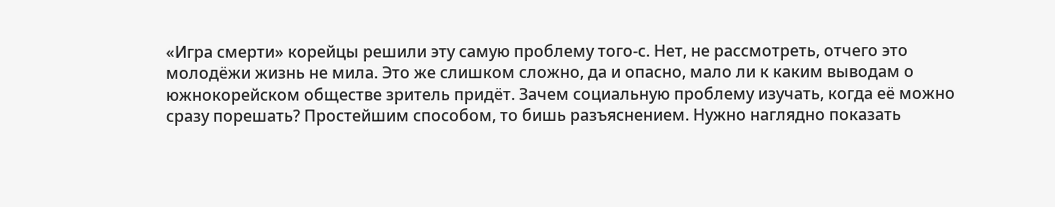«Игра смерти» корейцы решили эту самую проблему того-с. Нет, не рассмотреть, отчего это молодёжи жизнь не мила. Это же слишком сложно, да и опасно, мало ли к каким выводам о южнокорейском обществе зритель придёт. Зачем социальную проблему изучать, когда её можно сразу порешать? Простейшим способом, то бишь разъяснением. Нужно наглядно показать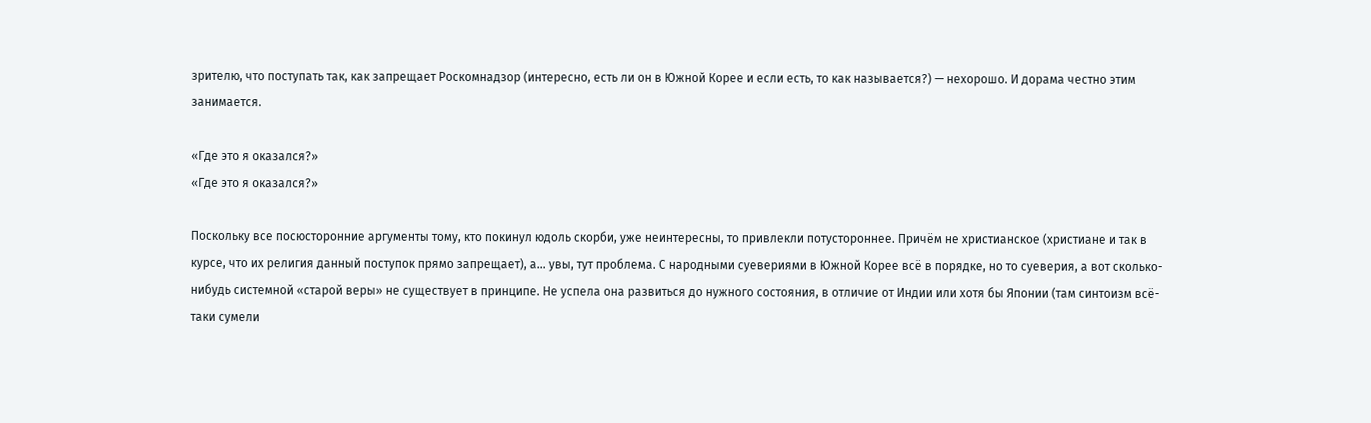зрителю, что поступать так, как запрещает Роскомнадзор (интересно, есть ли он в Южной Корее и если есть, то как называется?) — нехорошо. И дорама честно этим занимается.

«Где это я оказался?»
«Где это я оказался?»

Поскольку все посюсторонние аргументы тому, кто покинул юдоль скорби, уже неинтересны, то привлекли потустороннее. Причём не христианское (христиане и так в курсе, что их религия данный поступок прямо запрещает), а… увы, тут проблема. С народными суевериями в Южной Корее всё в порядке, но то суеверия, а вот сколько-нибудь системной «старой веры» не существует в принципе. Не успела она развиться до нужного состояния, в отличие от Индии или хотя бы Японии (там синтоизм всё-таки сумели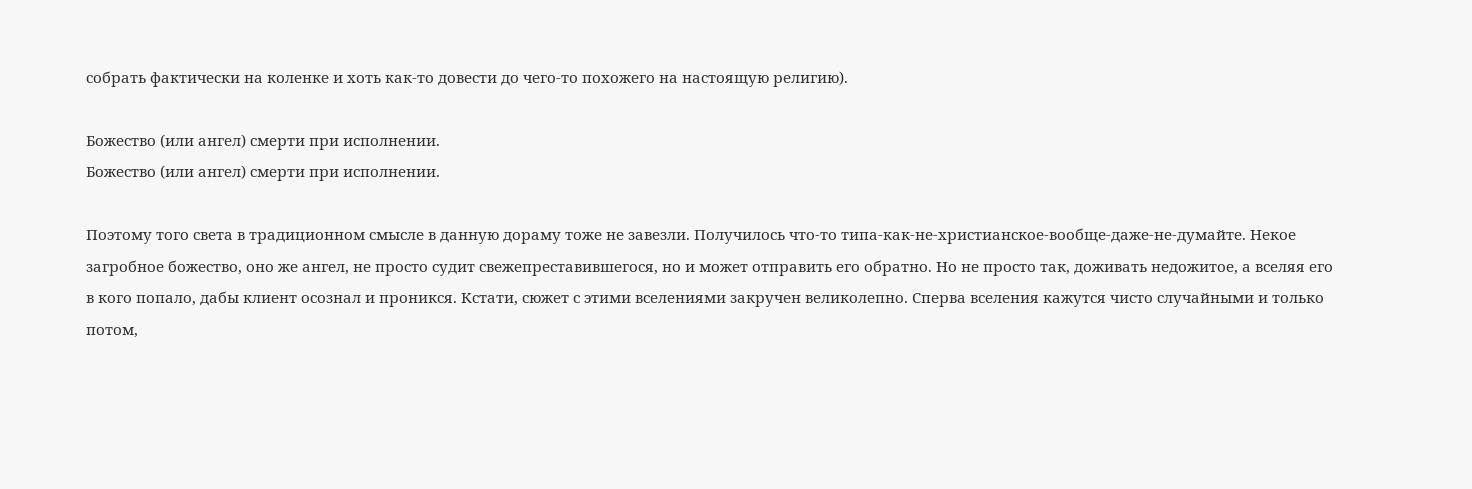собрать фактически на коленке и хоть как-то довести до чего-то похожего на настоящую религию).

Божество (или ангел) смерти при исполнении.
Божество (или ангел) смерти при исполнении.

Поэтому того света в традиционном смысле в данную дораму тоже не завезли. Получилось что-то типа-как-не-христианское-вообще-даже-не-думайте. Некое загробное божество, оно же ангел, не просто судит свежепреставившегося, но и может отправить его обратно. Но не просто так, доживать недожитое, а вселяя его в кого попало, дабы клиент осознал и проникся. Кстати, сюжет с этими вселениями закручен великолепно. Сперва вселения кажутся чисто случайными и только потом,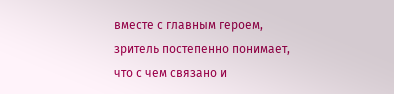вместе с главным героем, зритель постепенно понимает, что с чем связано и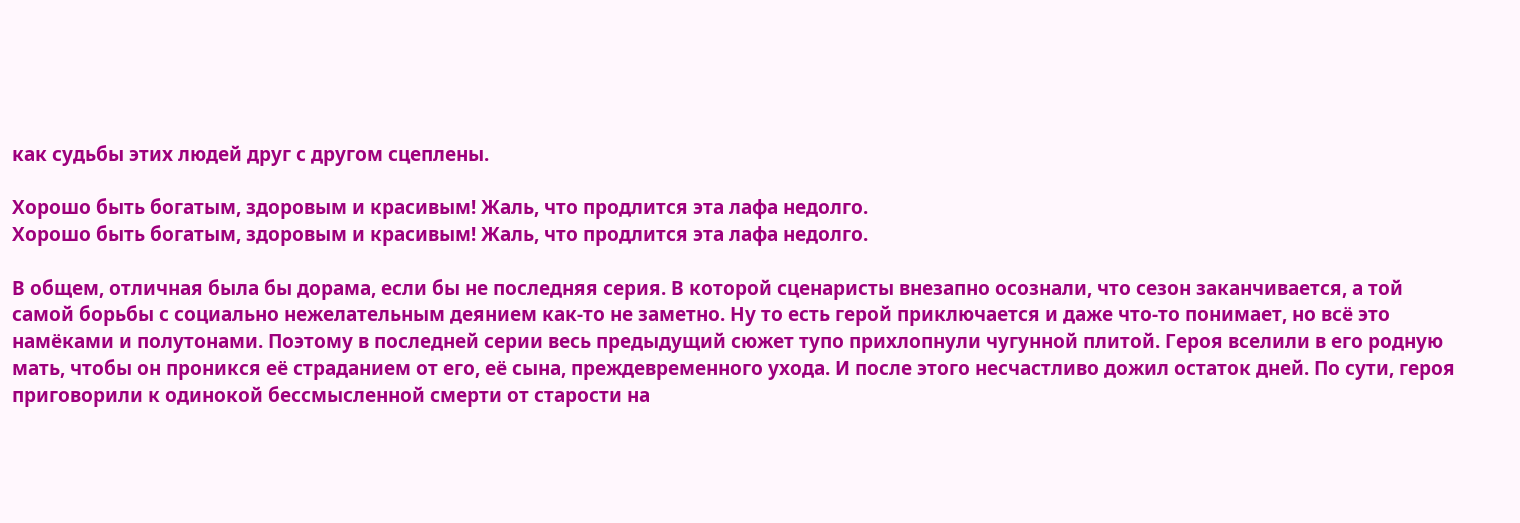как судьбы этих людей друг с другом сцеплены.

Хорошо быть богатым, здоровым и красивым! Жаль, что продлится эта лафа недолго.
Хорошо быть богатым, здоровым и красивым! Жаль, что продлится эта лафа недолго.

В общем, отличная была бы дорама, если бы не последняя серия. В которой сценаристы внезапно осознали, что сезон заканчивается, а той самой борьбы с социально нежелательным деянием как-то не заметно. Ну то есть герой приключается и даже что-то понимает, но всё это намёками и полутонами. Поэтому в последней серии весь предыдущий сюжет тупо прихлопнули чугунной плитой. Героя вселили в его родную мать, чтобы он проникся её страданием от его, её сына, преждевременного ухода. И после этого несчастливо дожил остаток дней. По сути, героя приговорили к одинокой бессмысленной смерти от старости на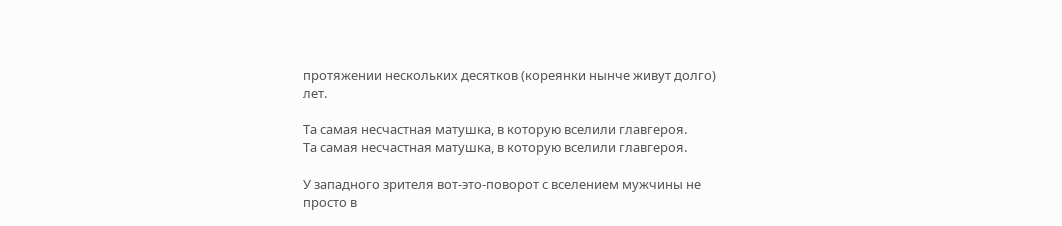протяжении нескольких десятков (кореянки нынче живут долго) лет.

Та самая несчастная матушка, в которую вселили главгероя.
Та самая несчастная матушка, в которую вселили главгероя.

У западного зрителя вот-это-поворот с вселением мужчины не просто в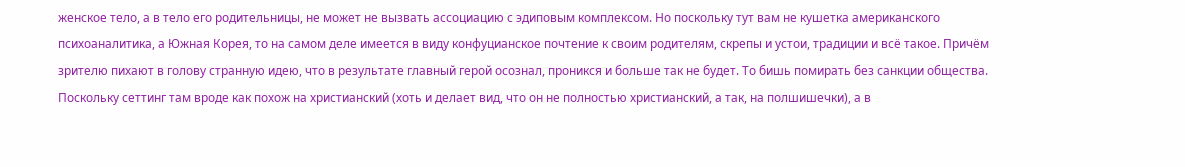женское тело, а в тело его родительницы, не может не вызвать ассоциацию с эдиповым комплексом. Но поскольку тут вам не кушетка американского психоаналитика, а Южная Корея, то на самом деле имеется в виду конфуцианское почтение к своим родителям, скрепы и устои, традиции и всё такое. Причём зрителю пихают в голову странную идею, что в результате главный герой осознал, проникся и больше так не будет. То бишь помирать без санкции общества. Поскольку сеттинг там вроде как похож на христианский (хоть и делает вид, что он не полностью христианский, а так, на полшишечки), а в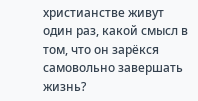христианстве живут один раз, какой смысл в том, что он зарёкся самовольно завершать жизнь?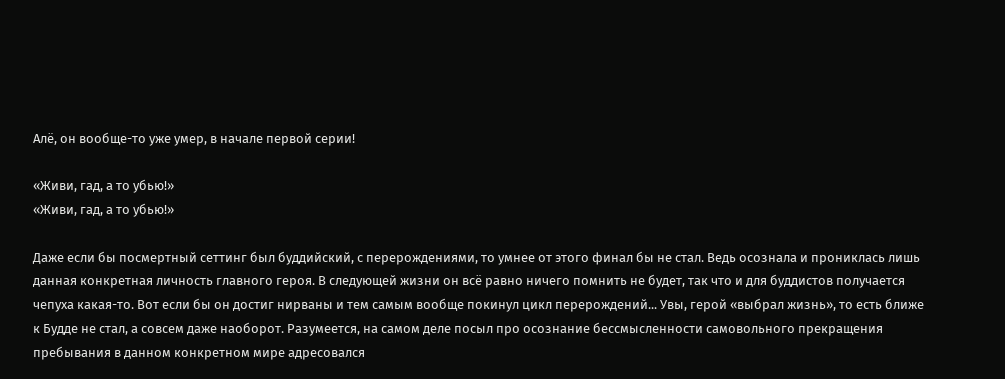Алё, он вообще-то уже умер, в начале первой серии!

«Живи, гад, а то убью!»
«Живи, гад, а то убью!»

Даже если бы посмертный сеттинг был буддийский, с перерождениями, то умнее от этого финал бы не стал. Ведь осознала и прониклась лишь данная конкретная личность главного героя. В следующей жизни он всё равно ничего помнить не будет, так что и для буддистов получается чепуха какая-то. Вот если бы он достиг нирваны и тем самым вообще покинул цикл перерождений... Увы, герой «выбрал жизнь», то есть ближе к Будде не стал, а совсем даже наоборот. Разумеется, на самом деле посыл про осознание бессмысленности самовольного прекращения пребывания в данном конкретном мире адресовался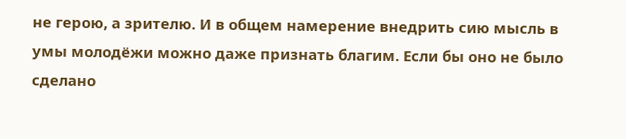не герою, а зрителю. И в общем намерение внедрить сию мысль в умы молодёжи можно даже признать благим. Если бы оно не было сделано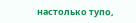настолько тупо,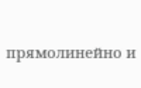прямолинейно и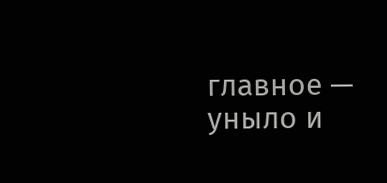главное — уныло и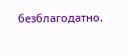безблагодатно.